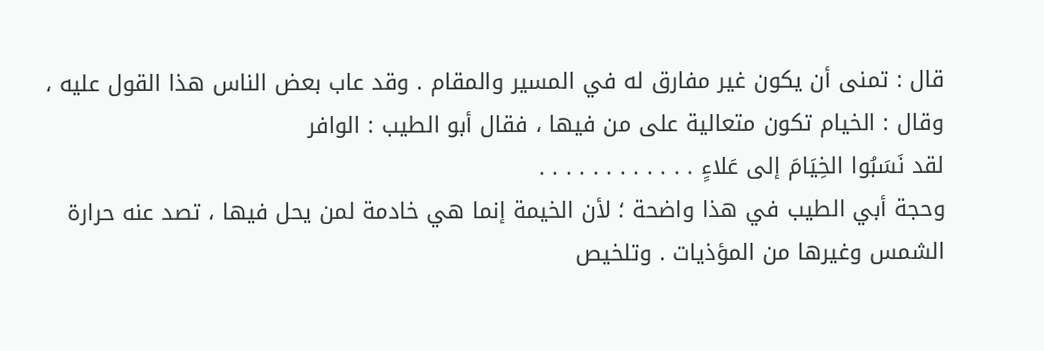قال : تمنى أن يكون غير مفارق له في المسير والمقام . وقد عاب بعض الناس هذا القول عليه ، وقال : الخيام تكون متعالية على من فيها ، فقال أبو الطيب : الوافر
لقد نَسَبُوا الخِيَامَ إلى عَلاءٍ . . . . . . . . . . . .
وحجة أبي الطيب في هذا واضحة ؛ لأن الخيمة إنما هي خادمة لمن يحل فيها ، تصد عنه حرارة الشمس وغيرها من المؤذيات . وتلخيص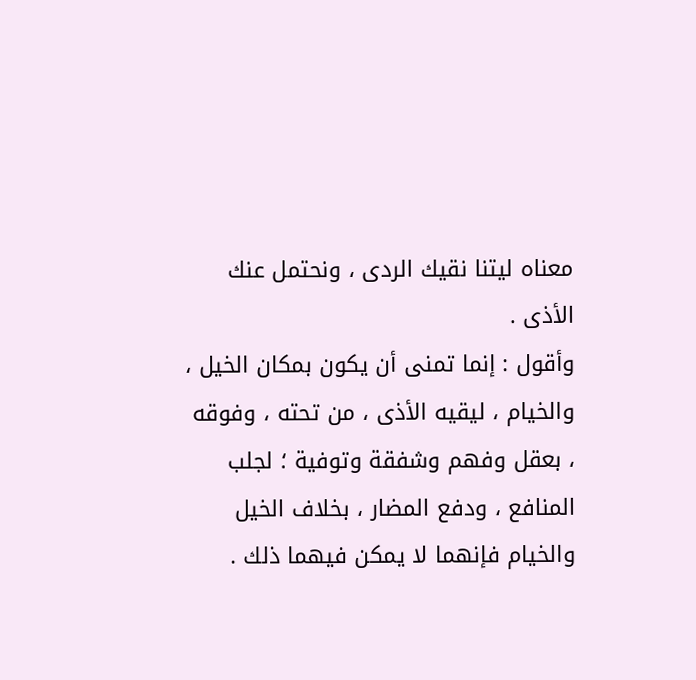معناه ليتنا نقيك الردى ، ونحتمل عنك الأذى .
وأقول : إنما تمنى أن يكون بمكان الخيل ، والخيام ، ليقيه الأذى ، من تحته ، وفوقه ، بعقل وفهم وشفقة وتوفية ؛ لجلب المنافع ، ودفع المضار ، بخلاف الخيل والخيام فإنهما لا يمكن فيهما ذلك .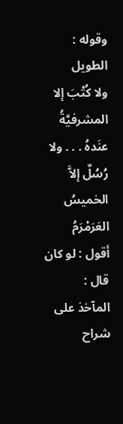وقوله : الطويل
ولا كُتْبَ إلا المشرفيَّةُ عنَدهُ . . . ولا رُسُلٌ إلاَّ الخميسُ العَرَمْرَمُ
أقول : لو كان قال :
المآخذ على شراح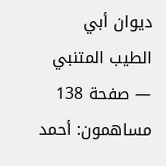ديوان أبي الطيب المتنبي — صفحة 138
مساهمون: أحمد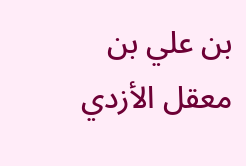بن علي بن معقل الأزدي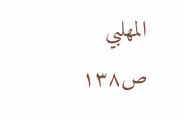المهلبي
ص١٣٨